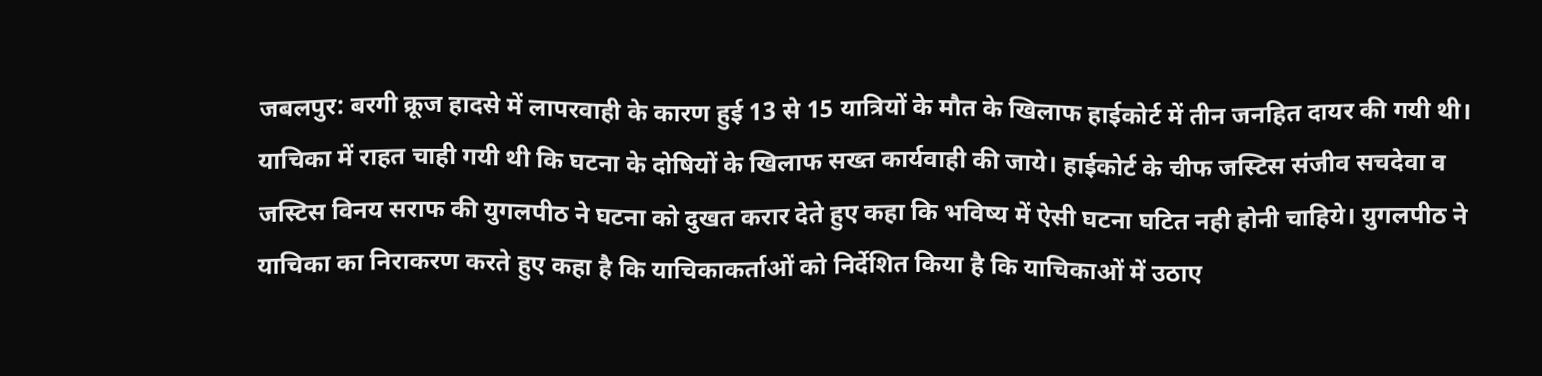जबलपुर: बरगी क्रूज हादसे में लापरवाही के कारण हुई 13 से 15 यात्रियों के मौत के खिलाफ हाईकोर्ट में तीन जनहित दायर की गयी थी। याचिका में राहत चाही गयी थी कि घटना के दोषियों के खिलाफ सख्त कार्यवाही की जाये। हाईकोर्ट के चीफ जस्टिस संजीव सचदेवा व जस्टिस विनय सराफ की युगलपीठ ने घटना को दुखत करार देते हुए कहा कि भविष्य में ऐसी घटना घटित नही होनी चाहिये। युगलपीठ ने याचिका का निराकरण करते हुए कहा है कि याचिकाकर्ताओं को निर्देशित किया है कि याचिकाओं में उठाए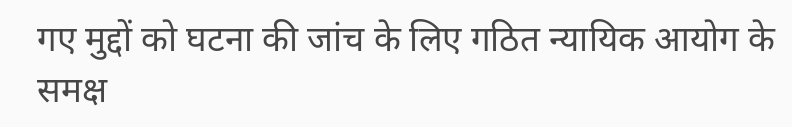गए मुद्दों को घटना की जांच के लिए गठित न्यायिक आयोग के समक्ष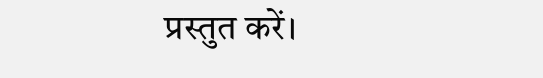प्रस्तुत करें।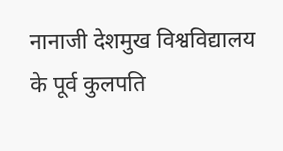नानाजी देशमुख विश्वविद्यालय के पूर्व कुलपति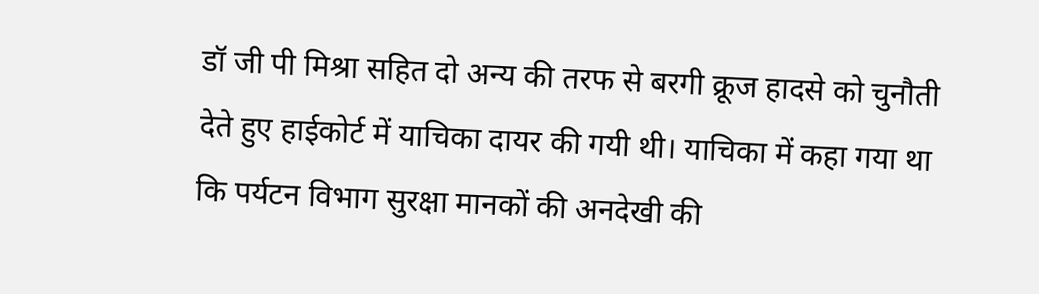डॉ जी पी मिश्रा सहित दो अन्य की तरफ से बरगी क्रूज हादसे को चुनौती देते हुए हाईकोर्ट में याचिका दायर की गयी थी। याचिका में कहा गया था कि पर्यटन विभाग सुरक्षा मानकों की अनदेखी की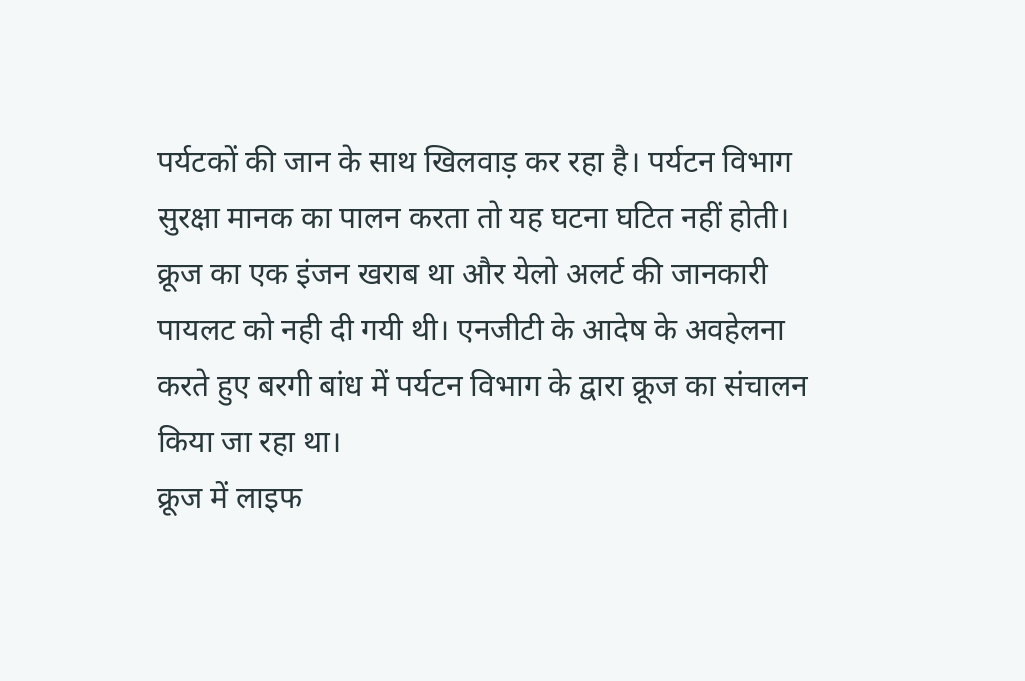पर्यटकों की जान के साथ खिलवाड़ कर रहा है। पर्यटन विभाग सुरक्षा मानक का पालन करता तो यह घटना घटित नहीं होती। क्रूज का एक इंजन खराब था और येलो अलर्ट की जानकारी पायलट को नही दी गयी थी। एनजीटी के आदेष के अवहेलना करते हुए बरगी बांध में पर्यटन विभाग के द्वारा क्रूज का संचालन किया जा रहा था।
क्रूज में लाइफ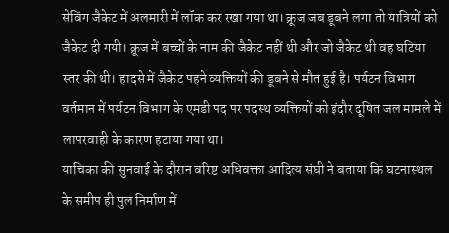सेविंग जैकेट में अलमारी में लॉक कर रखा गया था। क्रूज जब डूबने लगा तो यात्रियों को जैकेट दी गयी। क्रूज में बच्चों के नाम की जैकेट नहीं थी और जो जैकेट थी वह घटिया स्तर की थी। हादसे में जैकेट पहने व्यक्तियों की डूबने से मौत हुई है। पर्यटन विभाग वर्तमान में पर्यटन विभाग के एमडी पद पर पदस्थ व्यक्तियों को इंदौर दूषित जल मामले में लापरवाही के कारण हटाया गया था।
याचिका की सुनवाई के दौरान वरिष्ट अधिवक्ता आदित्य संघी ने बताया कि घटनास्थल के समीप ही पुल निर्माण में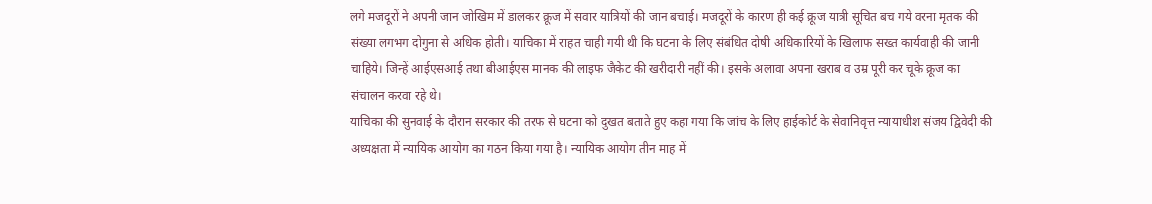लगे मजदूरों ने अपनी जान जोखिम में डालकर क्रूज में सवार यात्रियों की जान बचाई। मजदूरों के कारण ही कई क्रूज यात्री सूचित बच गये वरना मृतक की संख्या लगभग दोगुना से अधिक होती। याचिका में राहत चाही गयी थी कि घटना के लिए संबंधित दोषी अधिकारियों के खिलाफ सख्त कार्यवाही की जानी चाहिये। जिन्हें आईएसआई तथा बीआईएस मानक की लाइफ जैकेट की खरीदारी नहीं की। इसके अलावा अपना खराब व उम्र पूरी कर चूके क्रूज का संचालन करवा रहे थे।
याचिका की सुनवाई के दौरान सरकार की तरफ से घटना को दुखत बताते हुए कहा गया कि जांच के लिए हाईकोर्ट के सेवानिवृत्त न्यायाधीश संजय द्विवेदी की अध्यक्षता में न्यायिक आयोग का गठन किया गया है। न्यायिक आयोग तीन माह में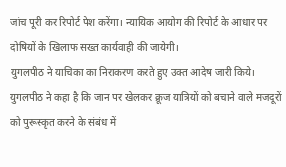जांच पूरी कर रिपोर्ट पेश करेंगा। न्यायिक आयोग की रिपोर्ट के आधार पर दोषियों के खिलाफ सख्त कार्यवाही की जायेगी।
युगलपीठ ने याचिका का निराकरण करते हुए उक्त आदेष जारी किये। युगलपीठ ने कहा है कि जान पर खेलकर क्रूज यात्रियों को बचाने वाले मजदूरों को पुरूस्कृत करने के संबंध में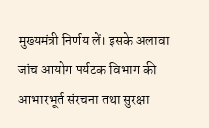मुख्यमंत्री निर्णय लें। इसके अलावा जांच आयोग पर्यटक विभाग की आभारभूर्त संरचना तथा सुरक्षा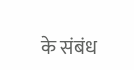के संबंध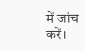में जांच करें।